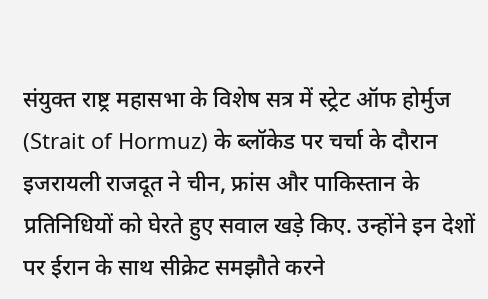संयुक्त राष्ट्र महासभा के विशेष सत्र में स्ट्रेट ऑफ होर्मुज (Strait of Hormuz) के ब्लॉकेड पर चर्चा के दौरान इजरायली राजदूत ने चीन, फ्रांस और पाकिस्तान के प्रतिनिधियों को घेरते हुए सवाल खड़े किए. उन्होंने इन देशों पर ईरान के साथ सीक्रेट समझौते करने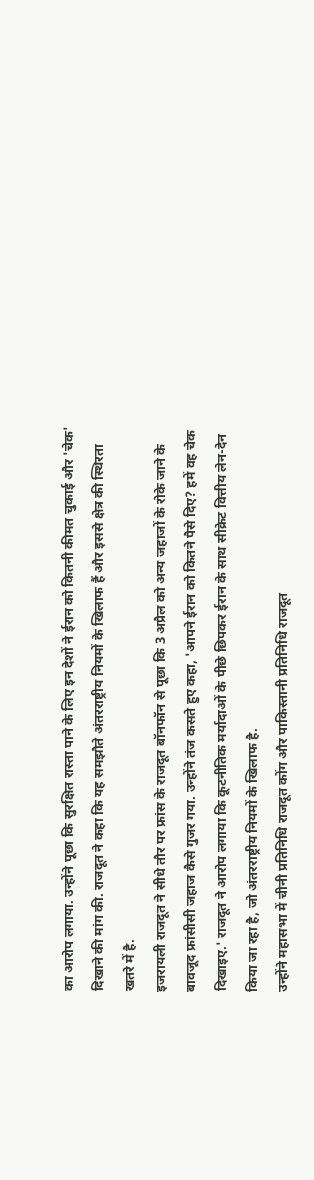का आरोप लगाया. उन्होंने पूछा कि सुरक्षित रास्ता पाने के लिए इन देशों ने ईरान को कितनी कीमत चुकाई और 'चेक' दिखाने की मांग की. राजदूत ने कहा कि यह समझौते अंतरराष्ट्रीय नियमों के खिलाफ हैं और इससे क्षेत्र की स्थिरता खतरे में है.
इजरायली राजदूत ने सीधे तौर पर फ्रांस के राजदूत बॉनफॉन से पूछा कि 3 अप्रैल को अन्य जहाजों के रोके जाने के बावजूद फ्रांसीसी जहाज कैसे गुजर गया. उन्होंने तंज कसते हुए कहा, 'आपने ईरान को कितने पैसे दिए? हमें वह चेक दिखाइए.' राजदूत ने आरोप लगाया कि कूटनीतिक मर्यादाओं के पीछे छिपकर ईरान के साथ सीक्रेट वित्तीय लेन-देन किया जा रहा है, जो अंतरराष्ट्रीय नियमों के खिलाफ है.
उन्होंने महासभा में चीनी प्रतिनिधि राजदूत कोंग और पाकिस्तानी प्रतिनिधि राजदूत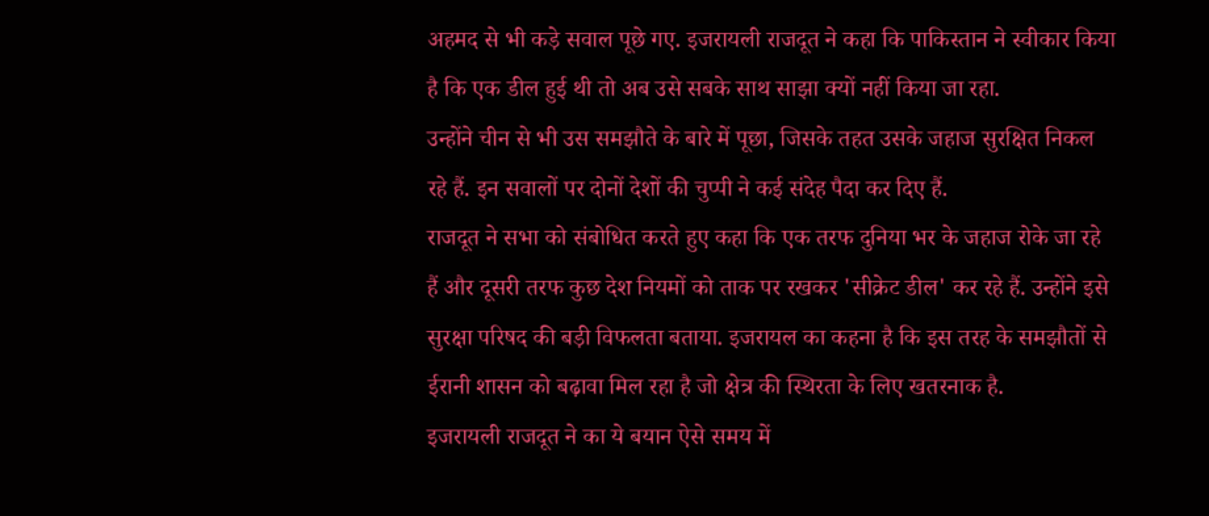अहमद से भी कड़े सवाल पूछे गए. इजरायली राजदूत ने कहा कि पाकिस्तान ने स्वीकार किया है कि एक डील हुई थी तो अब उसे सबके साथ साझा क्यों नहीं किया जा रहा.
उन्होंने चीन से भी उस समझौते के बारे में पूछा, जिसके तहत उसके जहाज सुरक्षित निकल रहे हैं. इन सवालों पर दोनों देशों की चुप्पी ने कई संदेह पैदा कर दिए हैं.
राजदूत ने सभा को संबोधित करते हुए कहा कि एक तरफ दुनिया भर के जहाज रोके जा रहे हैं और दूसरी तरफ कुछ देश नियमों को ताक पर रखकर 'सीक्रेट डील' कर रहे हैं. उन्होंने इसे सुरक्षा परिषद की बड़ी विफलता बताया. इजरायल का कहना है कि इस तरह के समझौतों से ईरानी शासन को बढ़ावा मिल रहा है जो क्षेत्र की स्थिरता के लिए खतरनाक है.
इजरायली राजदूत ने का ये बयान ऐसे समय में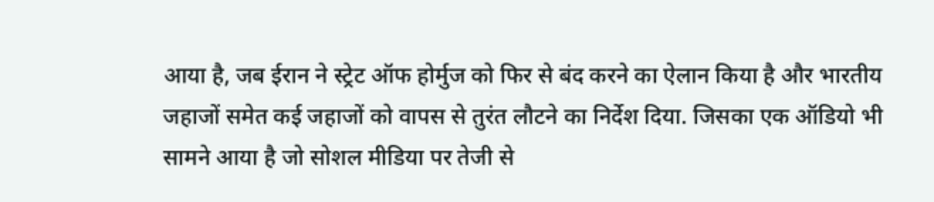आया है, जब ईरान ने स्ट्रेट ऑफ होर्मुज को फिर से बंद करने का ऐलान किया है और भारतीय जहाजों समेत कई जहाजों को वापस से तुरंत लौटने का निर्देश दिया. जिसका एक ऑडियो भी सामने आया है जो सोशल मीडिया पर तेजी से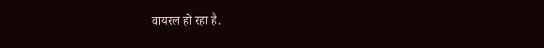वायरल हो रहा है.